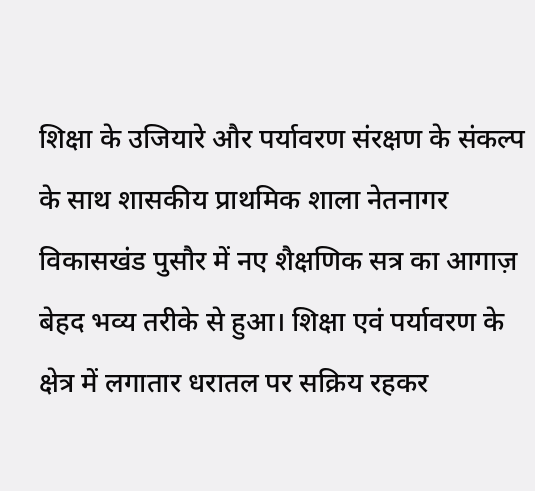शिक्षा के उजियारे और पर्यावरण संरक्षण के संकल्प के साथ शासकीय प्राथमिक शाला नेतनागर विकासखंड पुसौर में नए शैक्षणिक सत्र का आगाज़ बेहद भव्य तरीके से हुआ। शिक्षा एवं पर्यावरण के क्षेत्र में लगातार धरातल पर सक्रिय रहकर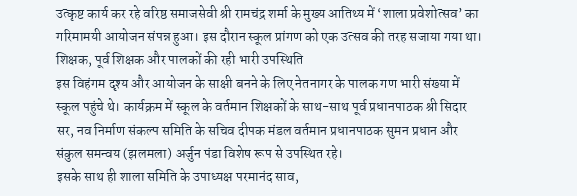उत्कृष्ट कार्य कर रहे वरिष्ठ समाजसेवी श्री रामचंद्र शर्मा के मुख्य आतिथ्य में ‘शाला प्रवेशोत्सव’ का गरिमामयी आयोजन संपन्न हुआ। इस दौरान स्कूल प्रांगण को एक उत्सव की तरह सजाया गया था। शिक्षक, पूर्व शिक्षक और पालकों की रही भारी उपस्थिति
इस विहंगम दृश्य और आयोजन के साक्षी बनने के लिए नेतनागर के पालक गण भारी संख्या में स्कूल पहुंचे थे। कार्यक्रम में स्कूल के वर्तमान शिक्षकों के साथ-साथ पूर्व प्रधानपाठक श्री सिदार सर, नव निर्माण संकल्प समिति के सचिव दीपक मंडल वर्तमान प्रधानपाठक सुमन प्रधान और संकुल समन्वय (झलमला) अर्जुन पंडा विशेष रूप से उपस्थित रहे।
इसके साथ ही शाला समिति के उपाध्यक्ष परमानंद साव,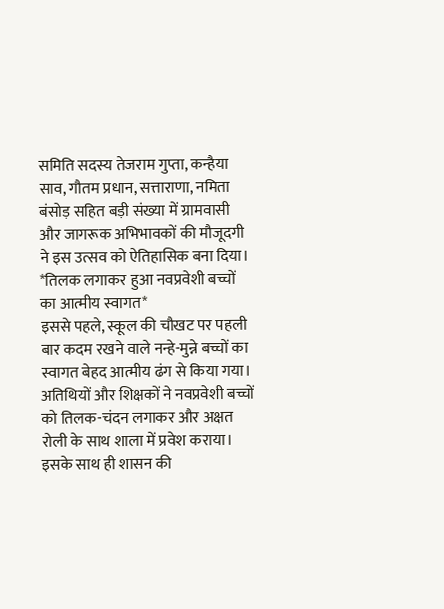समिति सदस्य तेजराम गुप्ता, कन्हैया साव, गौतम प्रधान, सत्ताराणा, नमिता बंसोड़ सहित बड़ी संख्या में ग्रामवासी और जागरूक अभिभावकों की मौजूदगी ने इस उत्सव को ऐतिहासिक बना दिया।
*तिलक लगाकर हुआ नवप्रवेशी बच्चों का आत्मीय स्वागत*
इससे पहले, स्कूल की चौखट पर पहली बार कदम रखने वाले नन्हे-मुन्ने बच्चों का स्वागत बेहद आत्मीय ढंग से किया गया। अतिथियों और शिक्षकों ने नवप्रवेशी बच्चों को तिलक-चंदन लगाकर और अक्षत रोली के साथ शाला में प्रवेश कराया। इसके साथ ही शासन की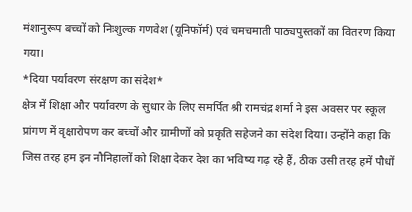मंशानुरूप बच्चों को निःशुल्क गणवेश (यूनिफॉर्म) एवं चमचमाती पाठ्यपुस्तकों का वितरण किया गया।
*दिया पर्यावरण संरक्षण का संदेश*
क्षेत्र में शिक्षा और पर्यावरण के सुधार के लिए समर्पित श्री रामचंद्र शर्मा ने इस अवसर पर स्कूल प्रांगण में वृक्षारोपण कर बच्चों और ग्रामीणों को प्रकृति सहेजने का संदेश दिया। उन्होंने कहा कि जिस तरह हम इन नौनिहालों को शिक्षा देकर देश का भविष्य गढ़ रहे हैं, ठीक उसी तरह हमें पौधों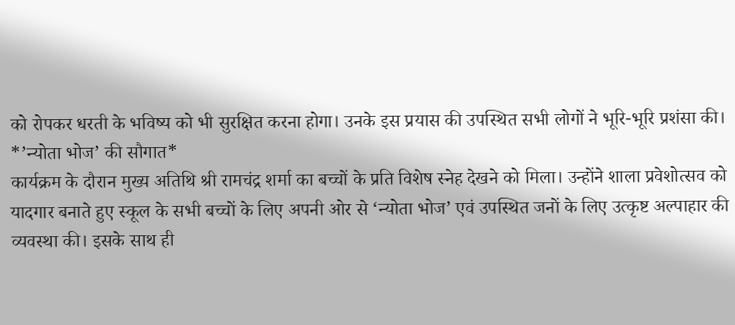को रोपकर धरती के भविष्य को भी सुरक्षित करना होगा। उनके इस प्रयास की उपस्थित सभी लोगों ने भूरि-भूरि प्रशंसा की।
*’न्योता भोज’ की सौगात*
कार्यक्रम के दौरान मुख्य अतिथि श्री रामचंद्र शर्मा का बच्चों के प्रति विशेष स्नेह देखने को मिला। उन्होंने शाला प्रवेशोत्सव को यादगार बनाते हुए स्कूल के सभी बच्चों के लिए अपनी ओर से ‘न्योता भोज’ एवं उपस्थित जनों के लिए उत्कृष्ट अल्पाहार की व्यवस्था की। इसके साथ ही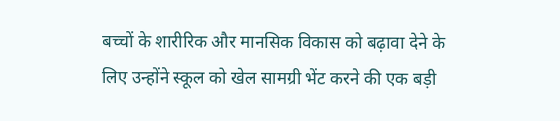बच्चों के शारीरिक और मानसिक विकास को बढ़ावा देने के लिए उन्होंने स्कूल को खेल सामग्री भेंट करने की एक बड़ी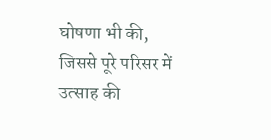घोषणा भी की, जिससे पूरे परिसर में उत्साह की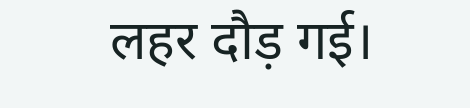लहर दौड़ गई।